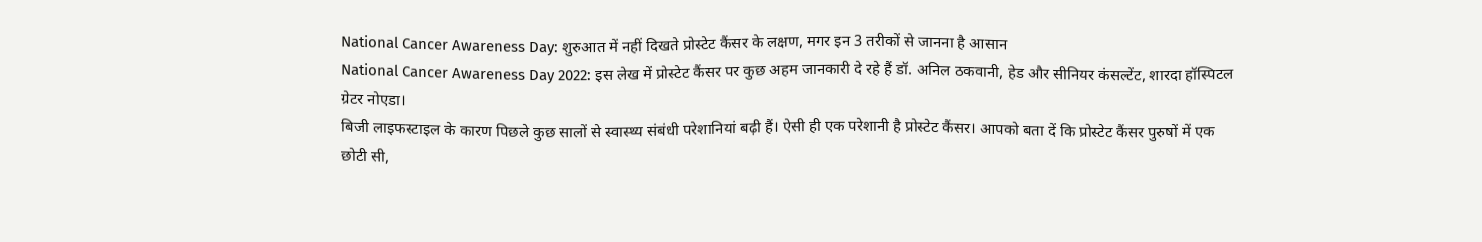National Cancer Awareness Day: शुरुआत में नहीं दिखते प्रोस्टेट कैंसर के लक्षण, मगर इन 3 तरीकों से जानना है आसान
National Cancer Awareness Day 2022: इस लेख में प्रोस्टेट कैंसर पर कुछ अहम जानकारी दे रहे हैं डॉ. अनिल ठकवानी, हेड और सीनियर कंसल्टेंट, शारदा हॉस्पिटल ग्रेटर नोएडा।
बिजी लाइफस्टाइल के कारण पिछले कुछ सालों से स्वास्थ्य संबंधी परेशानियां बढ़ी हैं। ऐसी ही एक परेशानी है प्रोस्टेट कैंसर। आपको बता दें कि प्रोस्टेट कैंसर पुरुषों में एक छोटी सी,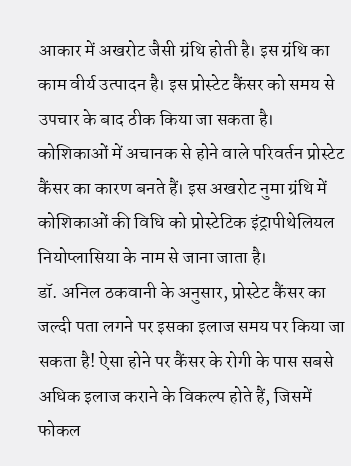आकार में अखरोट जैसी ग्रंथि होती है। इस ग्रंथि का काम वीर्य उत्पादन है। इस प्रोस्टेट कैंसर को समय से उपचार के बाद ठीक किया जा सकता है। कोशिकाओं में अचानक से होने वाले परिवर्तन प्रोस्टेट कैंसर का कारण बनते हैं। इस अखरोट नुमा ग्रंथि में कोशिकाओं की विधि को प्रोस्टेटिक इंट्रापीथेलियल नियोप्लासिया के नाम से जाना जाता है।
डॉ. अनिल ठकवानी के अनुसार, प्रोस्टेट कैंसर का जल्दी पता लगने पर इसका इलाज समय पर किया जा सकता है! ऐसा होने पर कैंसर के रोगी के पास सबसे अधिक इलाज कराने के विकल्प होते हैं, जिसमें फोकल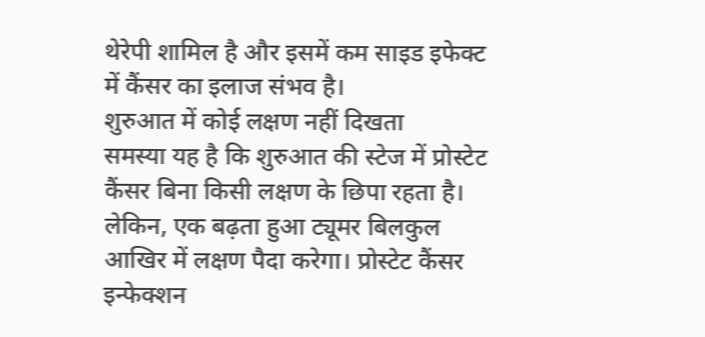थेरेपी शामिल है और इसमें कम साइड इफेक्ट में कैंसर का इलाज संभव है।
शुरुआत में कोई लक्षण नहीं दिखता
समस्या यह है कि शुरुआत की स्टेज में प्रोस्टेट कैंसर बिना किसी लक्षण के छिपा रहता है। लेकिन, एक बढ़ता हुआ ट्यूमर बिलकुल आखिर में लक्षण पैदा करेगा। प्रोस्टेट कैंसर इन्फेक्शन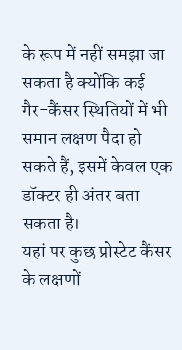के रूप में नहीं समझा जा सकता है क्योंकि कई गैर-कैंसर स्थितियों में भी समान लक्षण पैदा हो सकते हैं, इसमें केवल एक डॉक्टर ही अंतर बता सकता है।
यहां पर कुछ प्रोस्टेट कैंसर के लक्षणों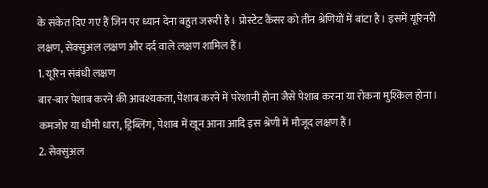के संकेत दिए गए हैं जिन पर ध्यान देना बहुत जरूरी है। प्रोस्टेट कैंसर को तीन श्रेणियों में बांटा है। इसमें यूरिनरी लक्षण, सेक्सुअल लक्षण और दर्द वाले लक्षण शामिल हैं।
1. यूरिन संबंधी लक्षण
बार-बार पेशाब करने की आवश्यकता, पेशाब करने में परेशानी होना जैसे पेशाब करना या रोकना मुश्किल होना। कमजोर या धीमी धारा, ड्रिब्लिंग, पेशाब में खून आना आदि इस श्रेणी में मौजूद लक्षण हैं।
2. सेक्सुअल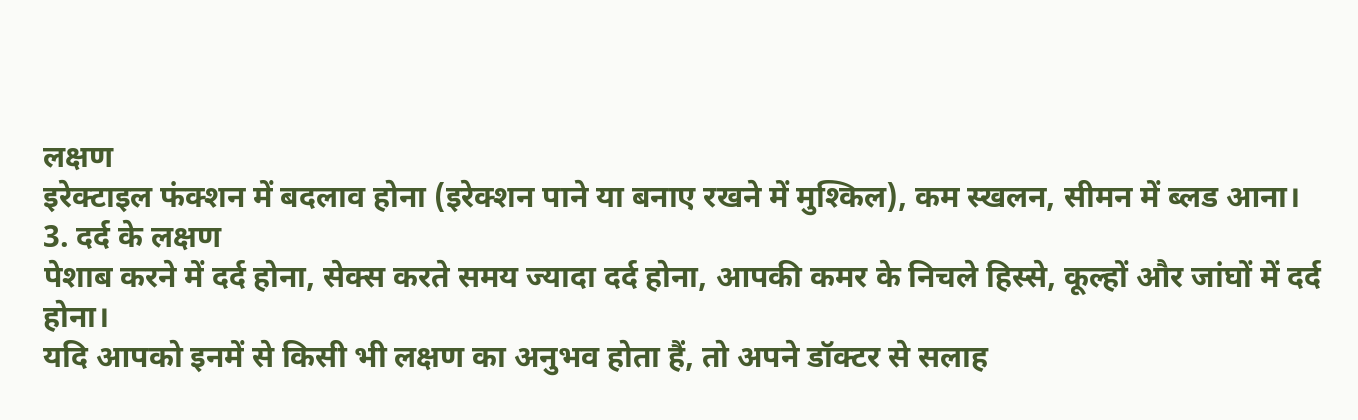लक्षण
इरेक्टाइल फंक्शन में बदलाव होना (इरेक्शन पाने या बनाए रखने में मुश्किल), कम स्खलन, सीमन में ब्लड आना।
3. दर्द के लक्षण
पेशाब करने में दर्द होना, सेक्स करते समय ज्यादा दर्द होना, आपकी कमर के निचले हिस्से, कूल्हों और जांघों में दर्द होना।
यदि आपको इनमें से किसी भी लक्षण का अनुभव होता हैं, तो अपने डॉक्टर से सलाह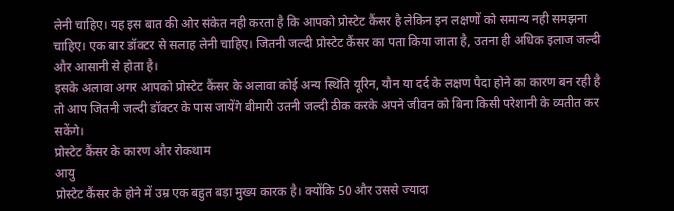लेनी चाहिए। यह इस बात की ओर संकेत नही करता है कि आपको प्रोस्टेट कैंसर है लेकिन इन लक्षणों को समान्य नही समझना चाहिए। एक बार डॉक्टर से सलाह लेनी चाहिए। जितनी जल्दी प्रोस्टेट कैंसर का पता किया जाता है, उतना ही अधिक इलाज जल्दी और आसानी से होता है।
इसके अलावा अगर आपको प्रोस्टेट कैंसर के अलावा कोई अन्य स्थिति यूरिन, यौन या दर्द के लक्षण पैदा होने का कारण बन रही है तो आप जितनी जल्दी डॉक्टर के पास जायेंगे बीमारी उतनी जल्दी ठीक करके अपने जीवन को बिना किसी परेशानी के व्यतीत कर सकेंगे।
प्रोस्टेट कैंसर के कारण और रोकथाम
आयु
प्रोस्टेट कैंसर के होने में उम्र एक बहुत बड़ा मुख्य कारक है। क्योंकि 50 और उससे ज्यादा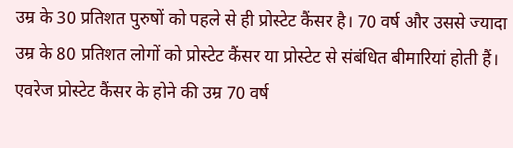उम्र के 30 प्रतिशत पुरुषों को पहले से ही प्रोस्टेट कैंसर है। 70 वर्ष और उससे ज्यादा उम्र के 80 प्रतिशत लोगों को प्रोस्टेट कैंसर या प्रोस्टेट से संबंधित बीमारियां होती हैं। एवरेज प्रोस्टेट कैंसर के होने की उम्र 70 वर्ष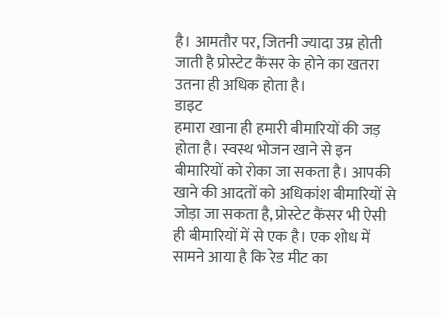है। आमतौर पर, जितनी ज्यादा उम्र होती जाती है प्रोस्टेट कैंसर के होने का खतरा उतना ही अधिक होता है।
डाइट
हमारा खाना ही हमारी बीमारियों की जड़ होता है। स्वस्थ भोजन खाने से इन बीमारियों को रोका जा सकता है। आपकी खाने की आदतों को अधिकांश बीमारियों से जोड़ा जा सकता है, प्रोस्टेट कैंसर भी ऐसी ही बीमारियों में से एक है। एक शोध में सामने आया है कि रेड मीट का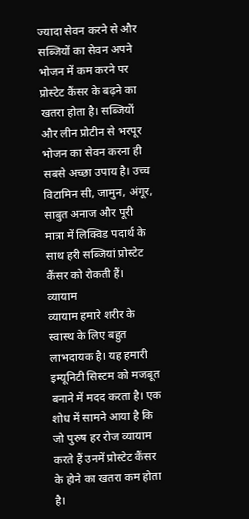ज्यादा सेवन करने से और सब्जियों का सेवन अपने भोजन में कम करने पर प्रोस्टेट कैंसर के बढ़ने का खतरा होता है। सब्जियों और लीन प्रोटीन से भरपूर भोजन का सेवन करना ही सबसे अच्छा उपाय है। उच्च विटामिन सी, जामुन, अंगूर, साबुत अनाज और पूरी मात्रा में लिक्विड पदार्थ के साथ हरी सब्जियां प्रोस्टेट कैंसर को रोकती हैं।
व्यायाम
व्यायाम हमारे शरीर के स्वास्थ के लिए बहुत लाभदायक है। यह हमारी इम्यूनिटी सिस्टम को मजबूत बनाने में मदद करता है। एक शोध में सामने आया है कि जो पुरुष हर रोज व्यायाम करते हैं उनमें प्रोस्टेट कैंसर के होने का खतरा कम होता है।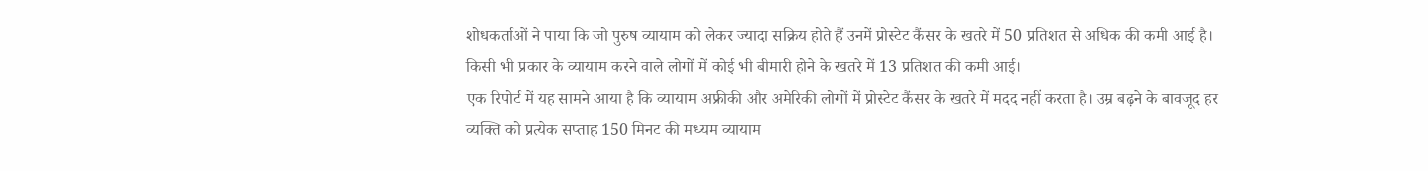शोधकर्ताओं ने पाया कि जो पुरुष व्यायाम को लेकर ज्यादा सक्रिय होते हैं उनमें प्रोस्टेट कैंसर के खतरे में 50 प्रतिशत से अधिक की कमी आई है। किसी भी प्रकार के व्यायाम करने वाले लोगों में कोई भी बीमारी होने के खतरे में 13 प्रतिशत की कमी आई।
एक रिपोर्ट में यह सामने आया है कि व्यायाम अफ्रीकी और अमेरिकी लोगों में प्रोस्टेट कैंसर के खतरे में मदद नहीं करता है। उम्र बढ़ने के बावजूद हर व्यक्ति को प्रत्येक सप्ताह 150 मिनट की मध्यम व्यायाम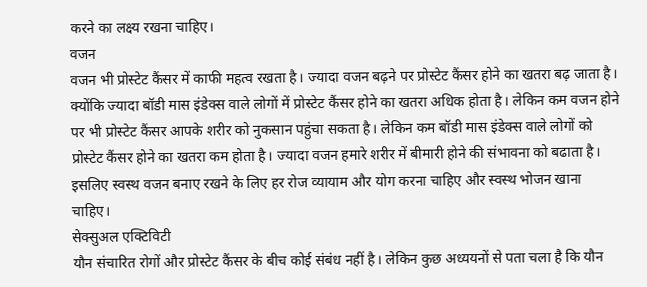करने का लक्ष्य रखना चाहिए।
वजन
वजन भी प्रोस्टेट कैंसर में काफी महत्व रखता है। ज्यादा वजन बढ़ने पर प्रोस्टेट कैंसर होने का खतरा बढ़ जाता है। क्योंकि ज्यादा बॉडी मास इंडेक्स वाले लोगों में प्रोस्टेट कैंसर होने का खतरा अधिक होता है। लेकिन कम वजन होने पर भी प्रोस्टेट कैंसर आपके शरीर को नुकसान पहुंचा सकता है। लेकिन कम बॉडी मास इंडेक्स वाले लोगों को प्रोस्टेट कैंसर होने का खतरा कम होता है। ज्यादा वजन हमारे शरीर में बीमारी होने की संभावना को बढाता है। इसलिए स्वस्थ वजन बनाए रखने के लिए हर रोज व्यायाम और योग करना चाहिए और स्वस्थ भोजन खाना चाहिए।
सेक्सुअल एक्टिविटी
यौन संचारित रोगों और प्रोस्टेट कैंसर के बीच कोई संबंध नहीं है। लेकिन कुछ अध्ययनों से पता चला है कि यौन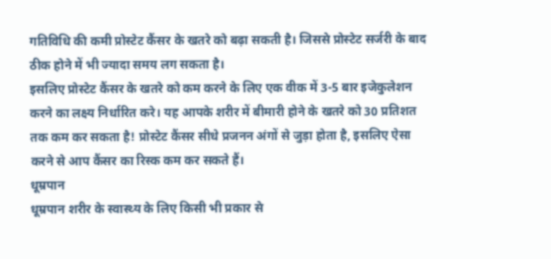गतिविधि की कमी प्रोस्टेट कैंसर के खतरे को बढ़ा सकती है। जिससे प्रोस्टेट सर्जरी के बाद ठीक होने में भी ज्यादा समय लग सकता है।
इसलिए प्रोस्टेट कैंसर के खतरे को कम करने के लिए एक वीक में 3-5 बार इजेकुलेशन करने का लक्ष्य निर्धारित करे। यह आपके शरीर में बीमारी होने के खतरे को 30 प्रतिशत तक कम कर सकता है! प्रोस्टेट कैंसर सीधे प्रजनन अंगों से जुड़ा होता है, इसलिए ऐसा करने से आप कैंसर का रिस्क कम कर सकते हैं।
धूम्रपान
धूम्रपान शरीर के स्वास्थ्य के लिए किसी भी प्रकार से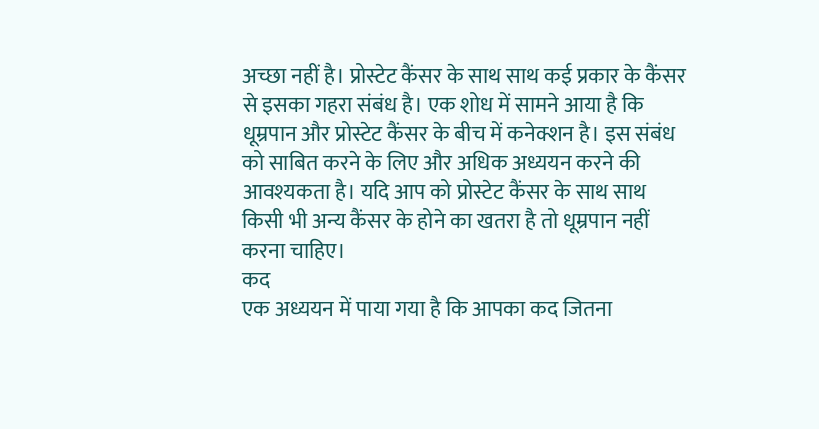अच्छा नहीं है। प्रोस्टेट कैंसर के साथ साथ कई प्रकार के कैंसर से इसका गहरा संबंध है। एक शोध में सामने आया है कि धूम्रपान और प्रोस्टेट कैंसर के बीच में कनेक्शन है। इस संबंध को साबित करने के लिए और अधिक अध्ययन करने की आवश्यकता है। यदि आप को प्रोस्टेट कैंसर के साथ साथ किसी भी अन्य कैंसर के होने का खतरा है तो धूम्रपान नहीं करना चाहिए।
कद
एक अध्ययन में पाया गया है कि आपका कद जितना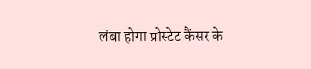लंबा होगा प्रोस्टेट कैंसर के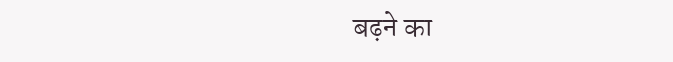बढ़ने का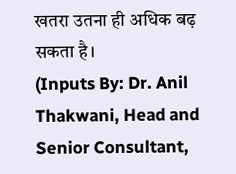खतरा उतना ही अधिक बढ़ सकता है।
(Inputs By: Dr. Anil Thakwani, Head and Senior Consultant,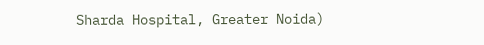Sharda Hospital, Greater Noida)